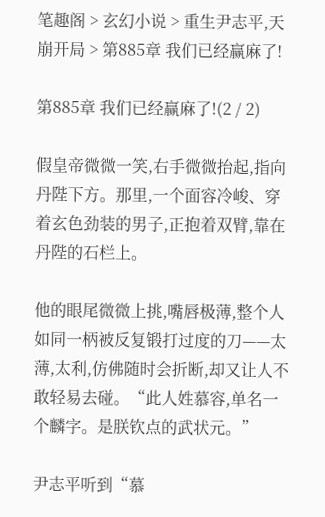笔趣阁 > 玄幻小说 > 重生尹志平,天崩开局 > 第885章 我们已经赢麻了!

第885章 我们已经赢麻了!(2 / 2)

假皇帝微微一笑,右手微微抬起,指向丹陛下方。那里,一个面容冷峻、穿着玄色劲装的男子,正抱着双臂,靠在丹陛的石栏上。

他的眼尾微微上挑,嘴唇极薄,整个人如同一柄被反复锻打过度的刀——太薄,太利,仿佛随时会折断,却又让人不敢轻易去碰。“此人姓慕容,单名一个麟字。是朕钦点的武状元。”

尹志平听到“慕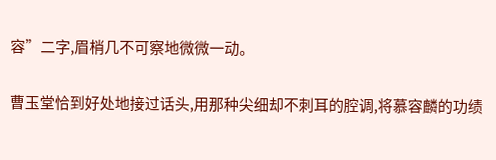容”二字,眉梢几不可察地微微一动。

曹玉堂恰到好处地接过话头,用那种尖细却不刺耳的腔调,将慕容麟的功绩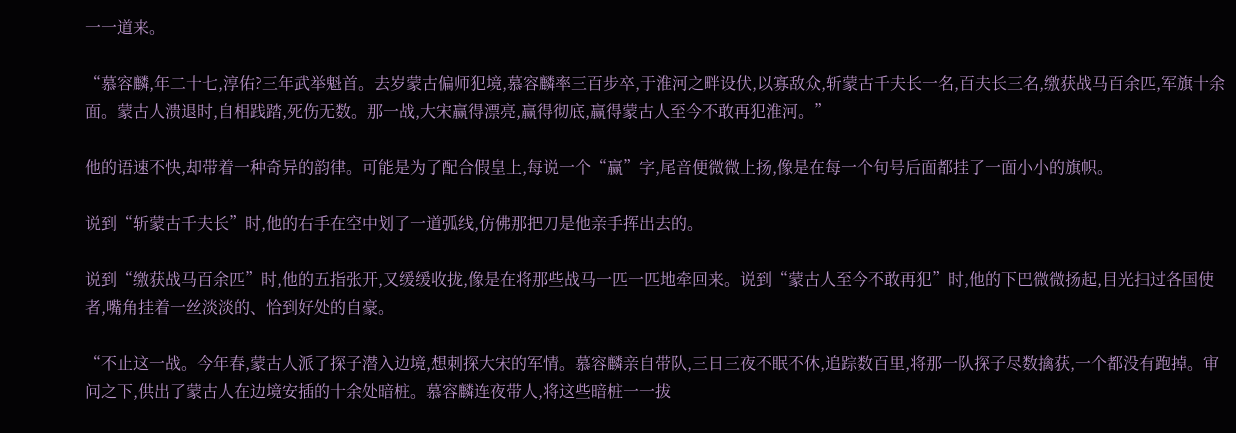一一道来。

“慕容麟,年二十七,淳佑?三年武举魁首。去岁蒙古偏师犯境,慕容麟率三百步卒,于淮河之畔设伏,以寡敌众,斩蒙古千夫长一名,百夫长三名,缴获战马百余匹,军旗十余面。蒙古人溃退时,自相践踏,死伤无数。那一战,大宋赢得漂亮,赢得彻底,赢得蒙古人至今不敢再犯淮河。”

他的语速不快,却带着一种奇异的韵律。可能是为了配合假皇上,每说一个“赢”字,尾音便微微上扬,像是在每一个句号后面都挂了一面小小的旗帜。

说到“斩蒙古千夫长”时,他的右手在空中划了一道弧线,仿佛那把刀是他亲手挥出去的。

说到“缴获战马百余匹”时,他的五指张开,又缓缓收拢,像是在将那些战马一匹一匹地牵回来。说到“蒙古人至今不敢再犯”时,他的下巴微微扬起,目光扫过各国使者,嘴角挂着一丝淡淡的、恰到好处的自豪。

“不止这一战。今年春,蒙古人派了探子潜入边境,想刺探大宋的军情。慕容麟亲自带队,三日三夜不眠不休,追踪数百里,将那一队探子尽数擒获,一个都没有跑掉。审问之下,供出了蒙古人在边境安插的十余处暗桩。慕容麟连夜带人,将这些暗桩一一拔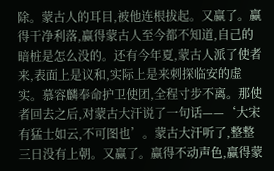除。蒙古人的耳目,被他连根拔起。又赢了。赢得干净利落,赢得蒙古人至今都不知道,自己的暗桩是怎么没的。还有今年夏,蒙古人派了使者来,表面上是议和,实际上是来刺探临安的虚实。慕容麟奉命护卫使团,全程寸步不离。那使者回去之后,对蒙古大汗说了一句话——‘大宋有猛士如云,不可图也’。蒙古大汗听了,整整三日没有上朝。又赢了。赢得不动声色,赢得蒙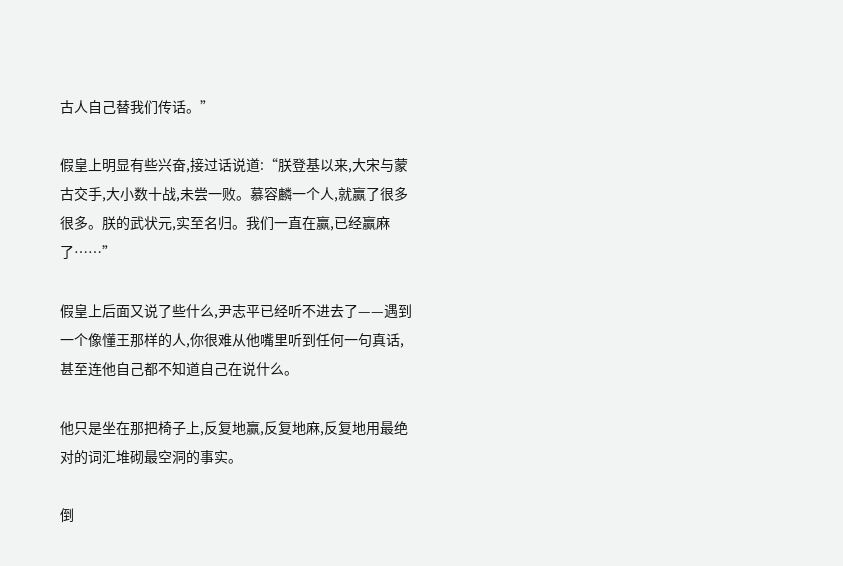古人自己替我们传话。”

假皇上明显有些兴奋,接过话说道:“朕登基以来,大宋与蒙古交手,大小数十战,未尝一败。慕容麟一个人,就赢了很多很多。朕的武状元,实至名归。我们一直在赢,已经赢麻了……”

假皇上后面又说了些什么,尹志平已经听不进去了——遇到一个像懂王那样的人,你很难从他嘴里听到任何一句真话,甚至连他自己都不知道自己在说什么。

他只是坐在那把椅子上,反复地赢,反复地麻,反复地用最绝对的词汇堆砌最空洞的事实。

倒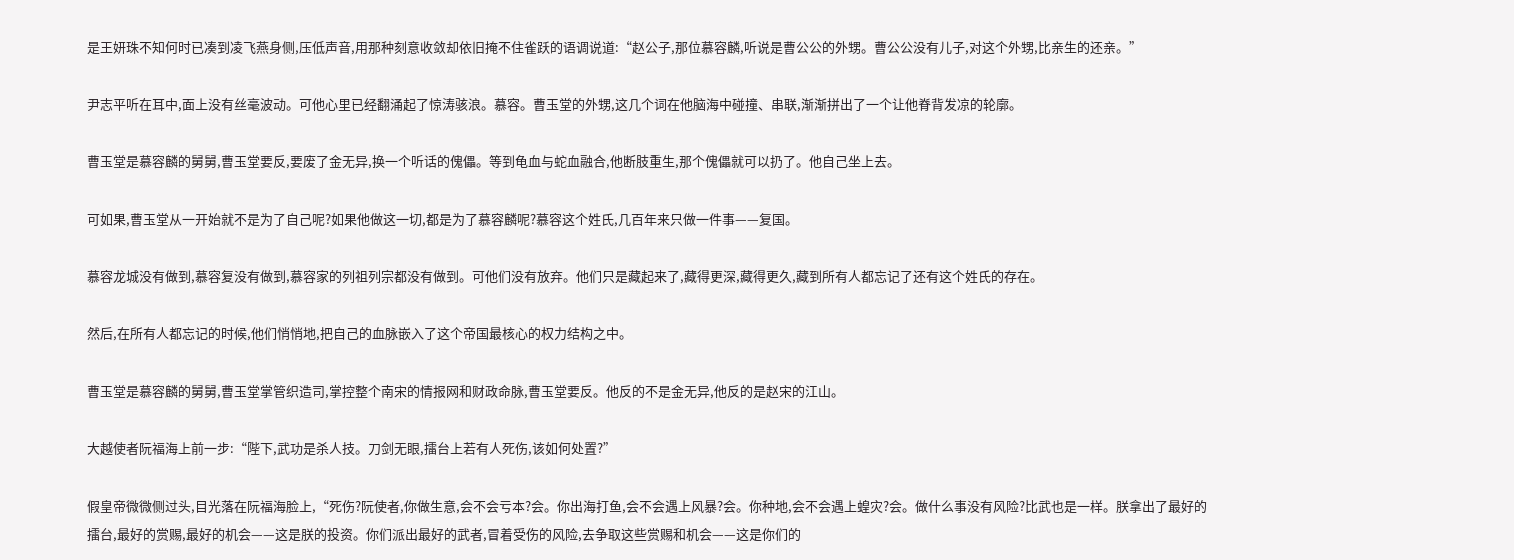是王妍珠不知何时已凑到凌飞燕身侧,压低声音,用那种刻意收敛却依旧掩不住雀跃的语调说道:“赵公子,那位慕容麟,听说是曹公公的外甥。曹公公没有儿子,对这个外甥,比亲生的还亲。”

尹志平听在耳中,面上没有丝毫波动。可他心里已经翻涌起了惊涛骇浪。慕容。曹玉堂的外甥,这几个词在他脑海中碰撞、串联,渐渐拼出了一个让他脊背发凉的轮廓。

曹玉堂是慕容麟的舅舅,曹玉堂要反,要废了金无异,换一个听话的傀儡。等到龟血与蛇血融合,他断肢重生,那个傀儡就可以扔了。他自己坐上去。

可如果,曹玉堂从一开始就不是为了自己呢?如果他做这一切,都是为了慕容麟呢?慕容这个姓氏,几百年来只做一件事——复国。

慕容龙城没有做到,慕容复没有做到,慕容家的列祖列宗都没有做到。可他们没有放弃。他们只是藏起来了,藏得更深,藏得更久,藏到所有人都忘记了还有这个姓氏的存在。

然后,在所有人都忘记的时候,他们悄悄地,把自己的血脉嵌入了这个帝国最核心的权力结构之中。

曹玉堂是慕容麟的舅舅,曹玉堂掌管织造司,掌控整个南宋的情报网和财政命脉,曹玉堂要反。他反的不是金无异,他反的是赵宋的江山。

大越使者阮福海上前一步:“陛下,武功是杀人技。刀剑无眼,擂台上若有人死伤,该如何处置?”

假皇帝微微侧过头,目光落在阮福海脸上,“死伤?阮使者,你做生意,会不会亏本?会。你出海打鱼,会不会遇上风暴?会。你种地,会不会遇上蝗灾?会。做什么事没有风险?比武也是一样。朕拿出了最好的擂台,最好的赏赐,最好的机会——这是朕的投资。你们派出最好的武者,冒着受伤的风险,去争取这些赏赐和机会——这是你们的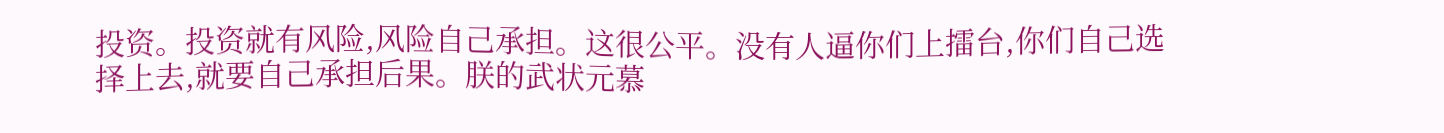投资。投资就有风险,风险自己承担。这很公平。没有人逼你们上擂台,你们自己选择上去,就要自己承担后果。朕的武状元慕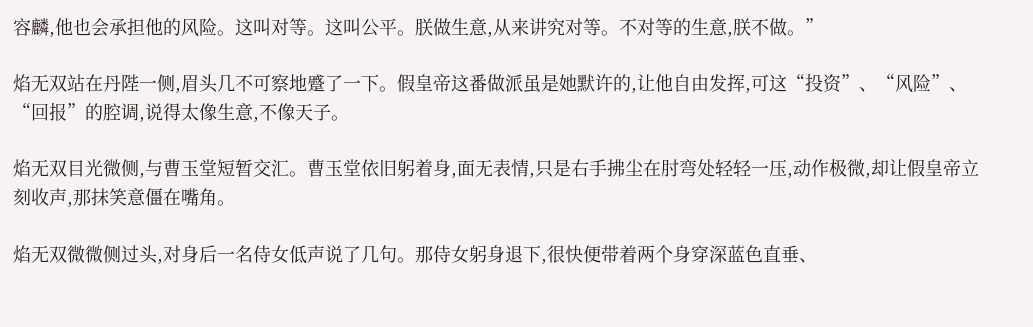容麟,他也会承担他的风险。这叫对等。这叫公平。朕做生意,从来讲究对等。不对等的生意,朕不做。”

焰无双站在丹陛一侧,眉头几不可察地蹙了一下。假皇帝这番做派虽是她默许的,让他自由发挥,可这“投资”、“风险”、“回报”的腔调,说得太像生意,不像天子。

焰无双目光微侧,与曹玉堂短暂交汇。曹玉堂依旧躬着身,面无表情,只是右手拂尘在肘弯处轻轻一压,动作极微,却让假皇帝立刻收声,那抹笑意僵在嘴角。

焰无双微微侧过头,对身后一名侍女低声说了几句。那侍女躬身退下,很快便带着两个身穿深蓝色直垂、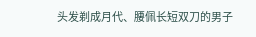头发剃成月代、腰佩长短双刀的男子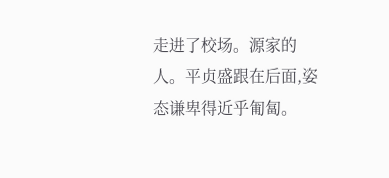走进了校场。源家的人。平贞盛跟在后面,姿态谦卑得近乎匍匐。